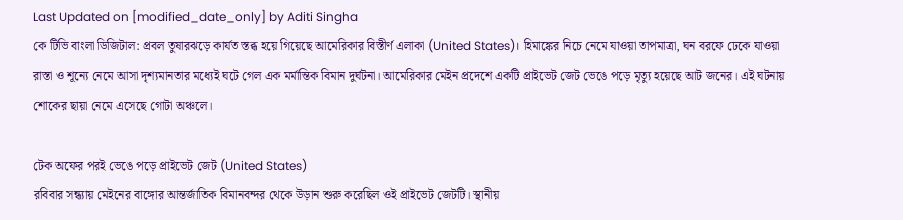Last Updated on [modified_date_only] by Aditi Singha
কে টিভি বাংলা ডিজিটাল: প্রবল তুষারঝড়ে কার্যত স্তব্ধ হয়ে গিয়েছে আমেরিকার বিস্তীর্ণ এলাকা (United States)। হিমাঙ্কের নিচে নেমে যাওয়া তাপমাত্রা, ঘন বরফে ঢেকে যাওয়া রাস্তা ও শূন্যে নেমে আসা দৃশ্যমানতার মধ্যেই ঘটে গেল এক মর্মান্তিক বিমান দুর্ঘটনা। আমেরিকার মেইন প্রদেশে একটি প্রাইভেট জেট ভেঙে পড়ে মৃত্যু হয়েছে আট জনের। এই ঘটনায় শোকের ছায়া নেমে এসেছে গোটা অঞ্চলে।

টেক অফের পরই ভেঙে পড়ে প্রাইভেট জেট (United States)
রবিবার সন্ধ্যায় মেইনের বাঙ্গোর আন্তর্জাতিক বিমানবন্দর থেকে উড়ান শুরু করেছিল ওই প্রাইভেট জেটটি। স্থানীয়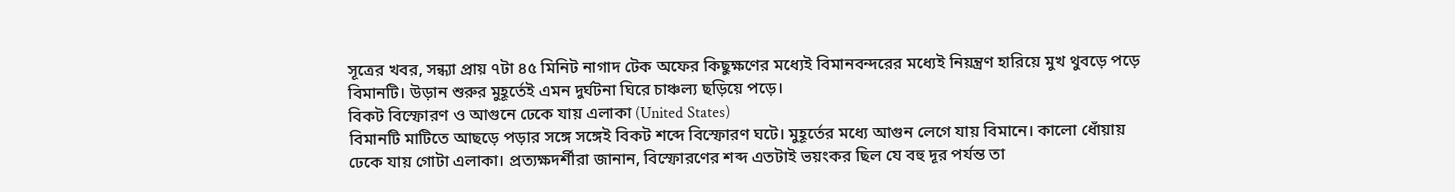সূত্রের খবর, সন্ধ্যা প্রায় ৭টা ৪৫ মিনিট নাগাদ টেক অফের কিছুক্ষণের মধ্যেই বিমানবন্দরের মধ্যেই নিয়ন্ত্রণ হারিয়ে মুখ থুবড়ে পড়ে বিমানটি। উড়ান শুরুর মুহূর্তেই এমন দুর্ঘটনা ঘিরে চাঞ্চল্য ছড়িয়ে পড়ে।
বিকট বিস্ফোরণ ও আগুনে ঢেকে যায় এলাকা (United States)
বিমানটি মাটিতে আছড়ে পড়ার সঙ্গে সঙ্গেই বিকট শব্দে বিস্ফোরণ ঘটে। মুহূর্তের মধ্যে আগুন লেগে যায় বিমানে। কালো ধোঁয়ায় ঢেকে যায় গোটা এলাকা। প্রত্যক্ষদর্শীরা জানান, বিস্ফোরণের শব্দ এতটাই ভয়ংকর ছিল যে বহু দূর পর্যন্ত তা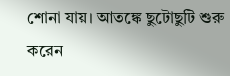শোনা যায়। আতঙ্কে ছুটোছুটি শুরু করেন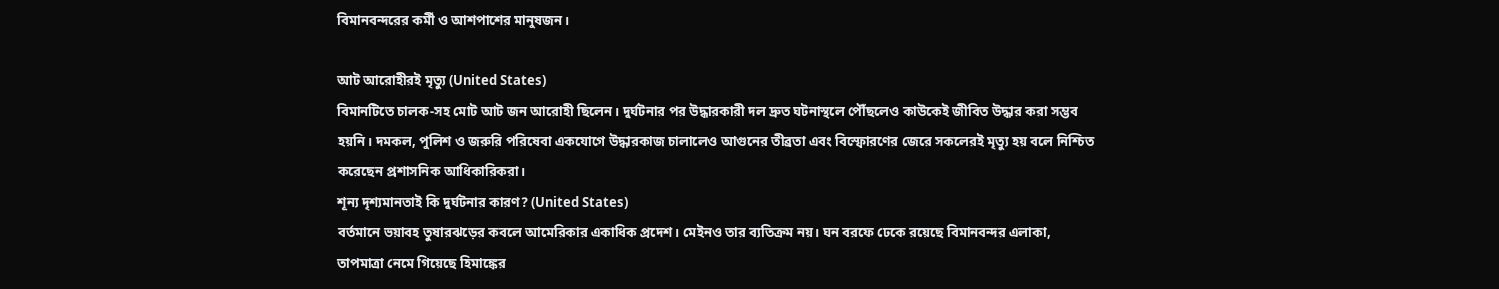বিমানবন্দরের কর্মী ও আশপাশের মানুষজন।

আট আরোহীরই মৃত্যু (United States)
বিমানটিতে চালক-সহ মোট আট জন আরোহী ছিলেন। দুর্ঘটনার পর উদ্ধারকারী দল দ্রুত ঘটনাস্থলে পৌঁছলেও কাউকেই জীবিত উদ্ধার করা সম্ভব হয়নি। দমকল, পুলিশ ও জরুরি পরিষেবা একযোগে উদ্ধারকাজ চালালেও আগুনের তীব্রতা এবং বিস্ফোরণের জেরে সকলেরই মৃত্যু হয় বলে নিশ্চিত করেছেন প্রশাসনিক আধিকারিকরা।
শূন্য দৃশ্যমানতাই কি দুর্ঘটনার কারণ? (United States)
বর্তমানে ভয়াবহ তুষারঝড়ের কবলে আমেরিকার একাধিক প্রদেশ। মেইনও তার ব্যতিক্রম নয়। ঘন বরফে ঢেকে রয়েছে বিমানবন্দর এলাকা, তাপমাত্রা নেমে গিয়েছে হিমাঙ্কের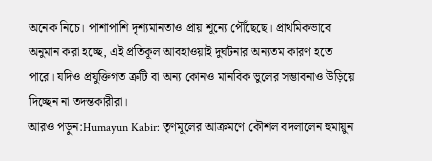অনেক নিচে। পাশাপাশি দৃশ্যমানতাও প্রায় শূন্যে পৌঁছেছে। প্রাথমিকভাবে অনুমান করা হচ্ছে, এই প্রতিকূল আবহাওয়াই দুর্ঘটনার অন্যতম কারণ হতে পারে। যদিও প্রযুক্তিগত ত্রুটি বা অন্য কোনও মানবিক ভুলের সম্ভাবনাও উড়িয়ে দিচ্ছেন না তদন্তকারীরা।
আরও পড়ুন:Humayun Kabir: তৃণমূলের আক্রমণে কৌশল বদলালেন হুমায়ুন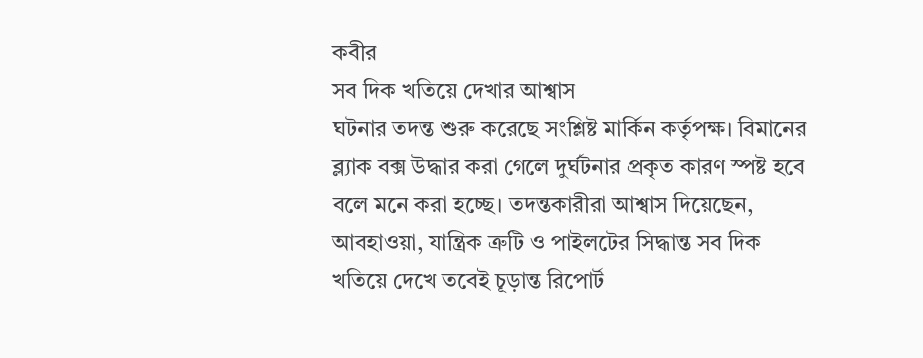কবীর
সব দিক খতিয়ে দেখার আশ্বাস
ঘটনার তদন্ত শুরু করেছে সংশ্লিষ্ট মার্কিন কর্তৃপক্ষ। বিমানের ব্ল্যাক বক্স উদ্ধার করা গেলে দুর্ঘটনার প্রকৃত কারণ স্পষ্ট হবে বলে মনে করা হচ্ছে। তদন্তকারীরা আশ্বাস দিয়েছেন, আবহাওয়া, যান্ত্রিক ত্রুটি ও পাইলটের সিদ্ধান্ত সব দিক খতিয়ে দেখে তবেই চূড়ান্ত রিপোর্ট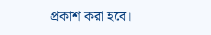প্রকাশ করা হবে।